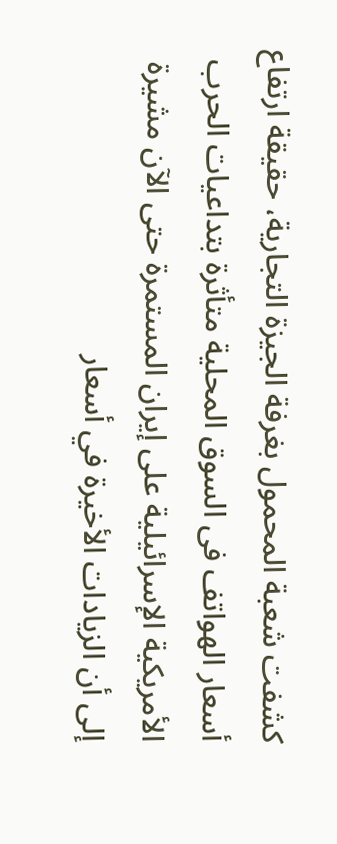كشفت شعبة المحمول بغرفة الجيزة التجارية، حقيقة ارتفاع أسعار الهواتف فى السوق المحلية متأثرة بتداعيات الحرب الأمريكية الإسرائيلية على إيران المستمرة حتى الآن مشيرة إلى أن الزيادات الأخيرة في أسعار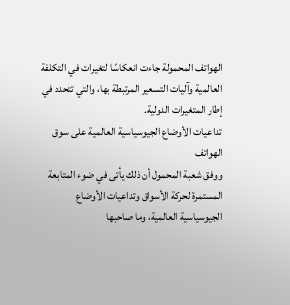الهواتف المحمولة جاءت انعكاسًا لتغيرات في التكلفة العالمية وآليات التسعير المرتبطة بها، والتي تتحدد في إطار المتغيرات الدولية.
تداعيات الأوضاع الجيوسياسية العالمية على سوق الهواتف
ووفق شعبة المحمول أن ذلك يأتى في ضوء المتابعة المستمرة لحركة الأسواق وتداعيات الأوضاع الجيوسياسية العالمية، وما صاحبها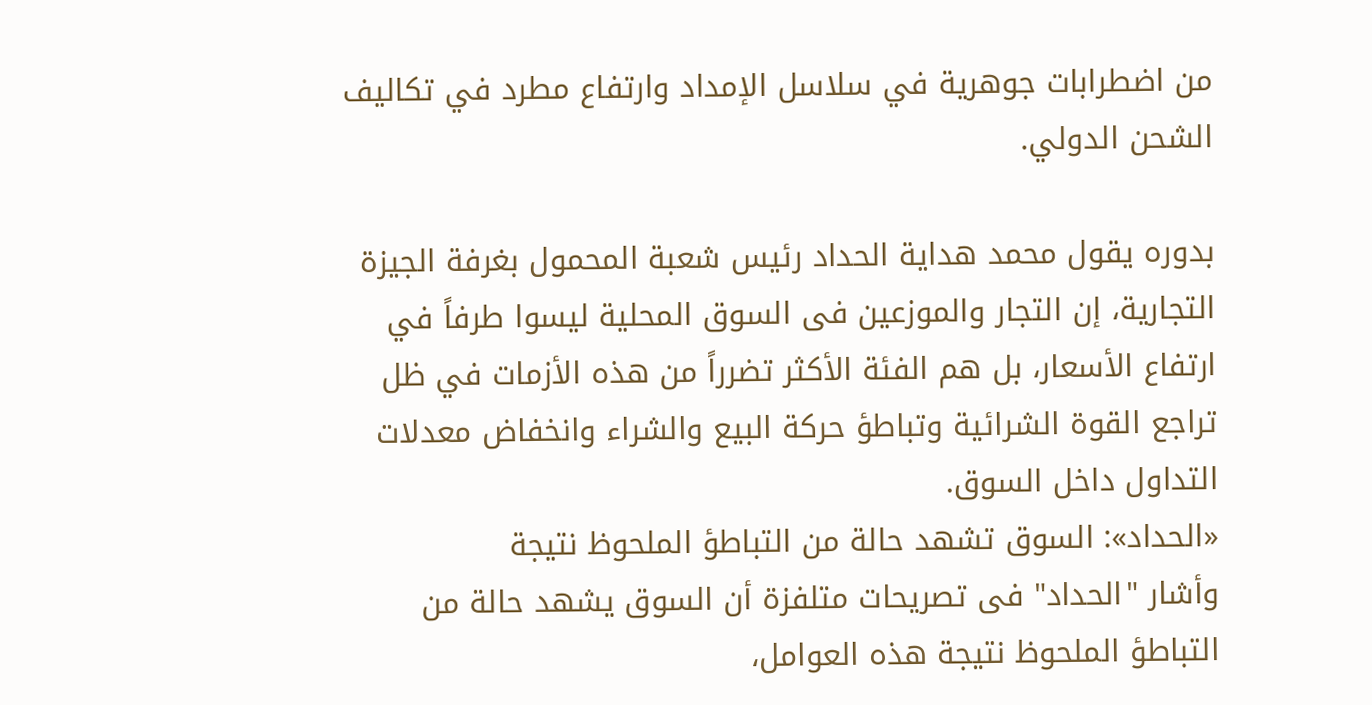من اضطرابات جوهرية في سلاسل الإمداد وارتفاع مطرد في تكاليف الشحن الدولي.

بدوره يقول محمد هداية الحداد رئيس شعبة المحمول بغرفة الجيزة التجارية، إن التجار والموزعين فى السوق المحلية ليسوا طرفاً في ارتفاع الأسعار، بل هم الفئة الأكثر تضرراً من هذه الأزمات في ظل تراجع القوة الشرائية وتباطؤ حركة البيع والشراء وانخفاض معدلات التداول داخل السوق.
«الحداد»: السوق تشهد حالة من التباطؤ الملحوظ نتيجة
وأشار "الحداد" فى تصريحات متلفزة أن السوق يشهد حالة من التباطؤ الملحوظ نتيجة هذه العوامل،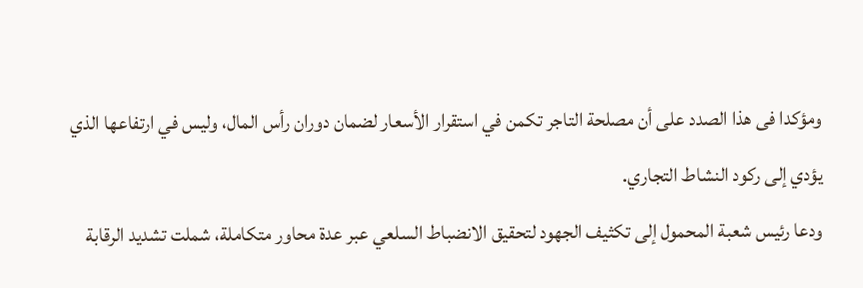ومؤكدا فى هذا الصدد على أن مصلحة التاجر تكمن في استقرار الأسعار لضمان دوران رأس المال، وليس في ارتفاعها الذي يؤدي إلى ركود النشاط التجاري.
ودعا رئيس شعبة المحمول إلى تكثيف الجهود لتحقيق الانضباط السلعي عبر عدة محاور متكاملة، شملت تشديد الرقابة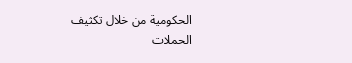الحكومية من خلال تكثيف الحملات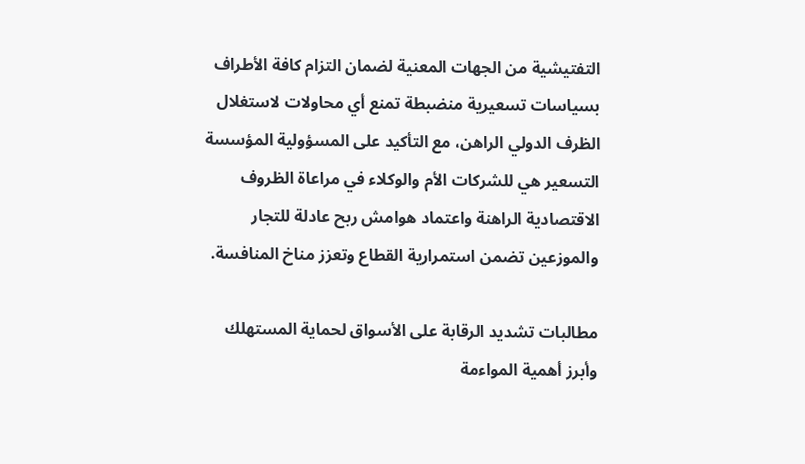التفتيشية من الجهات المعنية لضمان التزام كافة الأطراف بسياسات تسعيرية منضبطة تمنع أي محاولات لاستغلال الظرف الدولي الراهن، مع التأكيد على المسؤولية المؤسسة التسعير هي للشركات الأم والوكلاء في مراعاة الظروف الاقتصادية الراهنة واعتماد هوامش ربح عادلة للتجار والموزعين تضمن استمرارية القطاع وتعزز مناخ المنافسة.

مطالبات تشديد الرقابة على الأسواق لحماية المستهلك
وأبرز أهمية المواءمة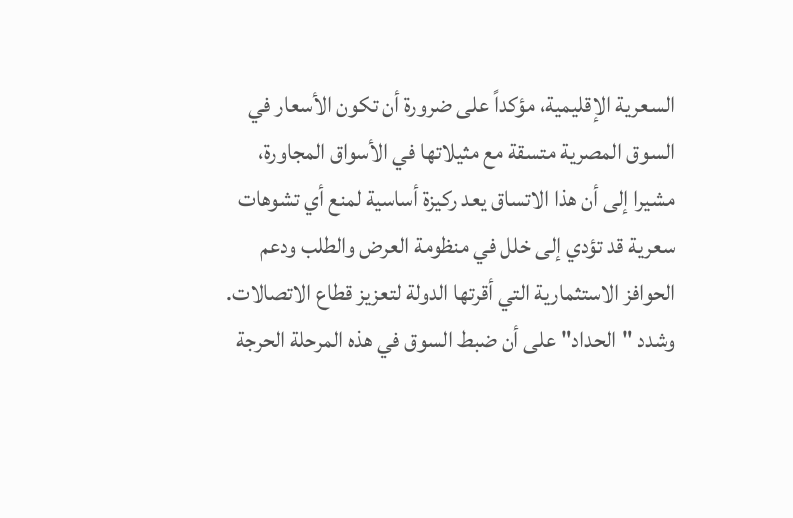السعرية الإقليمية، مؤكداً على ضرورة أن تكون الأسعار في السوق المصرية متسقة مع مثيلاتها في الأسواق المجاورة، مشيرا إلى أن هذا الاتساق يعد ركيزة أساسية لمنع أي تشوهات سعرية قد تؤدي إلى خلل في منظومة العرض والطلب ودعم الحوافز الاستثمارية التي أقرتها الدولة لتعزيز قطاع الاتصالات.
وشدد "الحداد" على أن ضبط السوق في هذه المرحلة الحرجة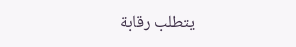يتطلب رقابة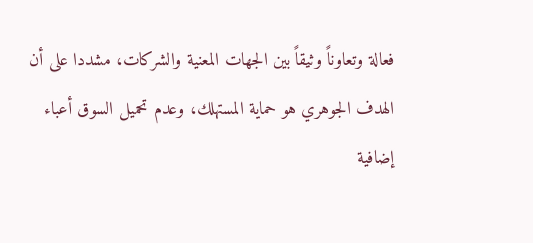فعالة وتعاوناً وثيقاً بين الجهات المعنية والشركات، مشددا على أن الهدف الجوهري هو حماية المستهلك، وعدم تحميل السوق أعباء إضافية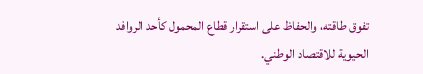تفوق طاقته، والحفاظ على استقرار قطاع المحمول كأحد الروافد الحيوية للاقتصاد الوطني.